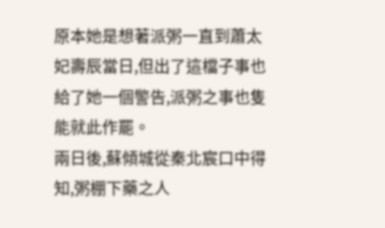原本她是想著派粥一直到蕭太妃壽辰當日,但出了這檔子事也給了她一個警告,派粥之事也隻能就此作罷。
兩日後,蘇傾城從秦北宸口中得知,粥棚下藥之人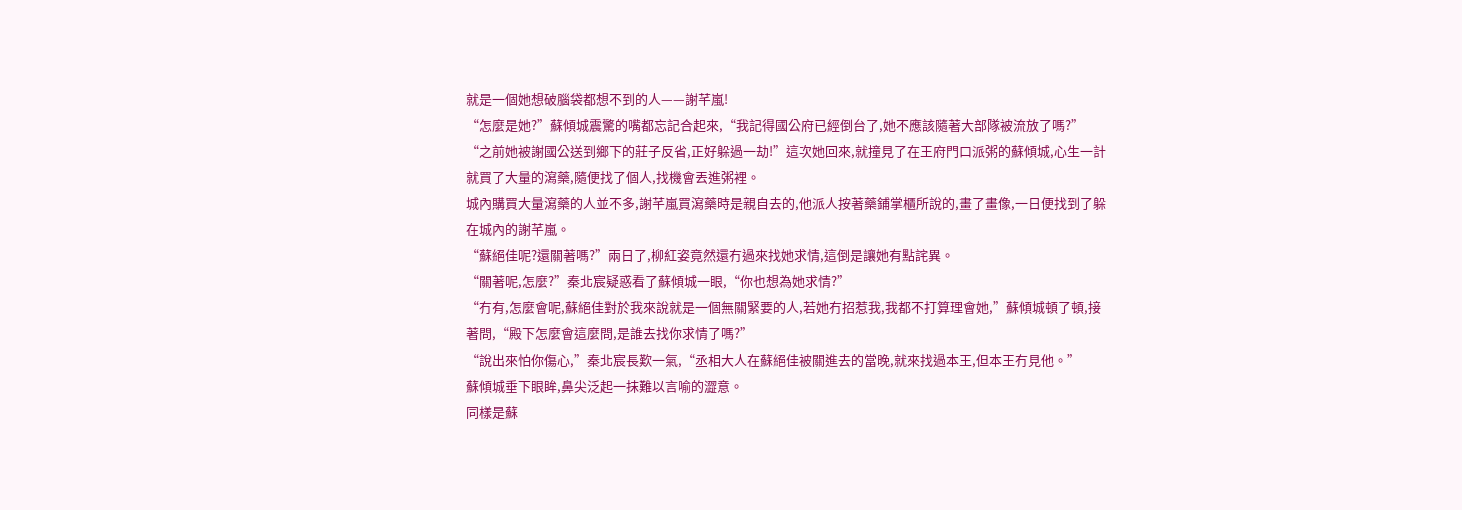就是一個她想破腦袋都想不到的人——謝芊嵐!
“怎麼是她?”蘇傾城震驚的嘴都忘記合起來,“我記得國公府已經倒台了,她不應該隨著大部隊被流放了嗎?”
“之前她被謝國公送到鄉下的莊子反省,正好躲過一劫!”這次她回來,就撞見了在王府門口派粥的蘇傾城,心生一計就買了大量的瀉藥,隨便找了個人,找機會丟進粥裡。
城內購買大量瀉藥的人並不多,謝芊嵐買瀉藥時是親自去的,他派人按著藥鋪掌櫃所說的,畫了畫像,一日便找到了躲在城內的謝芊嵐。
“蘇絕佳呢?還關著嗎?”兩日了,柳紅姿竟然還冇過來找她求情,這倒是讓她有點詫異。
“關著呢,怎麼?”秦北宸疑惑看了蘇傾城一眼,“你也想為她求情?”
“冇有,怎麼會呢,蘇絕佳對於我來說就是一個無關緊要的人,若她冇招惹我,我都不打算理會她,”蘇傾城頓了頓,接著問,“殿下怎麼會這麼問,是誰去找你求情了嗎?”
“說出來怕你傷心,”秦北宸長歎一氣,“丞相大人在蘇絕佳被關進去的當晚,就來找過本王,但本王冇見他。”
蘇傾城垂下眼眸,鼻尖泛起一抹難以言喻的澀意。
同樣是蘇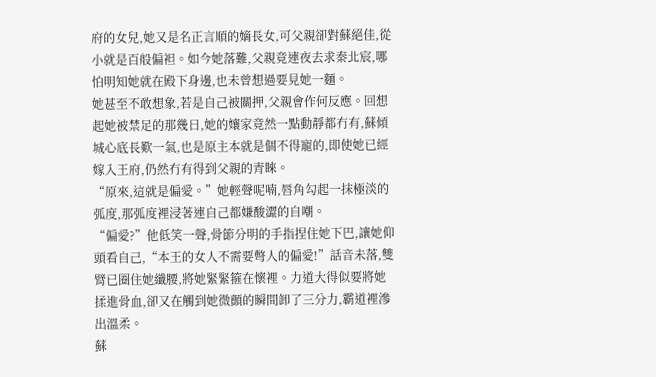府的女兒,她又是名正言順的嫡長女,可父親卻對蘇絕佳,從小就是百般偏袒。如今她落難,父親竟連夜去求秦北宸,哪怕明知她就在殿下身邊,也未曾想過要見她一麵。
她甚至不敢想象,若是自己被關押,父親會作何反應。回想起她被禁足的那幾日,她的孃家竟然一點動靜都冇有,蘇傾城心底長歎一氣,也是原主本就是個不得寵的,即使她已經嫁入王府,仍然冇有得到父親的青睞。
“原來,這就是偏愛。”她輕聲呢喃,唇角勾起一抹極淡的弧度,那弧度裡浸著連自己都嫌酸澀的自嘲。
“偏愛?”他低笑一聲,骨節分明的手指捏住她下巴,讓她仰頭看自己,“本王的女人不需要彆人的偏愛!”話音未落,雙臂已圈住她纖腰,將她緊緊箍在懷裡。力道大得似要將她揉進骨血,卻又在觸到她微顫的瞬間卸了三分力,霸道裡滲出溫柔。
蘇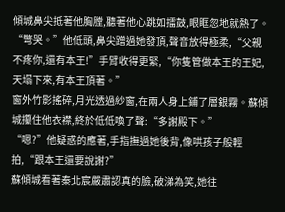傾城鼻尖抵著他胸膛,聽著他心跳如擂鼓,眼眶忽地就熱了。
“彆哭。”他低頭,鼻尖蹭過她發頂,聲音放得極柔,“父親不疼你,還有本王!”手臂收得更緊,“你隻管做本王的王妃,天塌下來,有本王頂著。”
窗外竹影搖碎,月光透過紗窗,在兩人身上鋪了層銀霧。蘇傾城攥住他衣襟,終於低低喚了聲:“多謝殿下。”
“嗯?”他疑惑的應著,手指撫過她後背,像哄孩子般輕拍,“跟本王還要說謝?”
蘇傾城看著秦北宸嚴肅認真的臉,破涕為笑,她往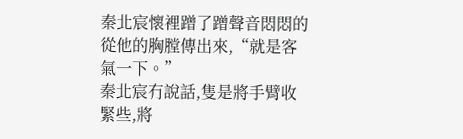秦北宸懷裡蹭了蹭聲音悶悶的從他的胸膛傳出來,“就是客氣一下。”
秦北宸冇說話,隻是將手臂收緊些,將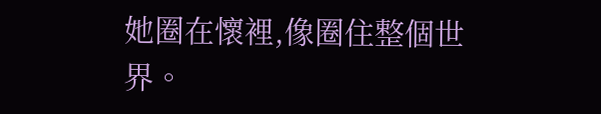她圈在懷裡,像圈住整個世界。